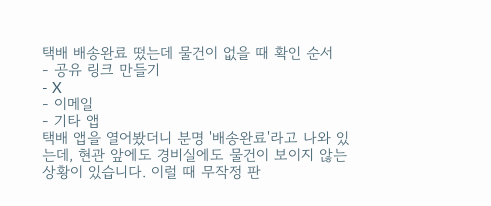택배 배송완료 떴는데 물건이 없을 때 확인 순서
- 공유 링크 만들기
- X
- 이메일
- 기타 앱
택배 앱을 열어봤더니 분명 '배송완료'라고 나와 있는데, 현관 앞에도 경비실에도 물건이 보이지 않는 상황이 있습니다. 이럴 때 무작정 판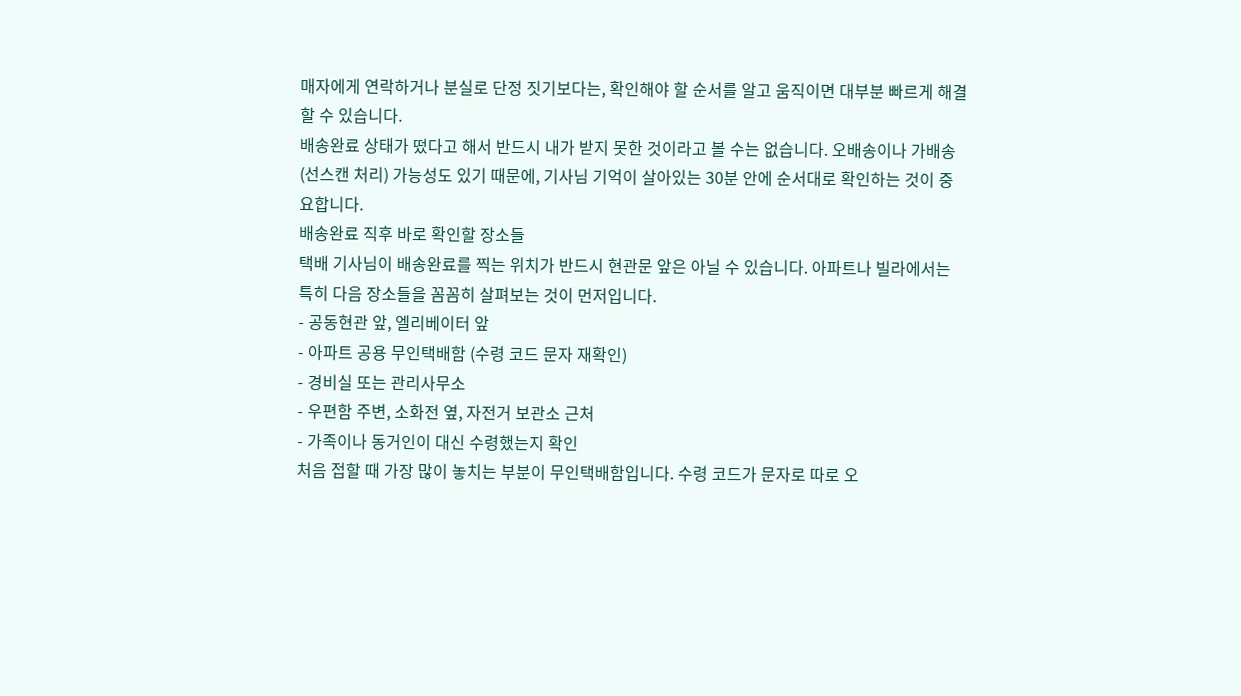매자에게 연락하거나 분실로 단정 짓기보다는, 확인해야 할 순서를 알고 움직이면 대부분 빠르게 해결할 수 있습니다.
배송완료 상태가 떴다고 해서 반드시 내가 받지 못한 것이라고 볼 수는 없습니다. 오배송이나 가배송(선스캔 처리) 가능성도 있기 때문에, 기사님 기억이 살아있는 30분 안에 순서대로 확인하는 것이 중요합니다.
배송완료 직후 바로 확인할 장소들
택배 기사님이 배송완료를 찍는 위치가 반드시 현관문 앞은 아닐 수 있습니다. 아파트나 빌라에서는 특히 다음 장소들을 꼼꼼히 살펴보는 것이 먼저입니다.
- 공동현관 앞, 엘리베이터 앞
- 아파트 공용 무인택배함 (수령 코드 문자 재확인)
- 경비실 또는 관리사무소
- 우편함 주변, 소화전 옆, 자전거 보관소 근처
- 가족이나 동거인이 대신 수령했는지 확인
처음 접할 때 가장 많이 놓치는 부분이 무인택배함입니다. 수령 코드가 문자로 따로 오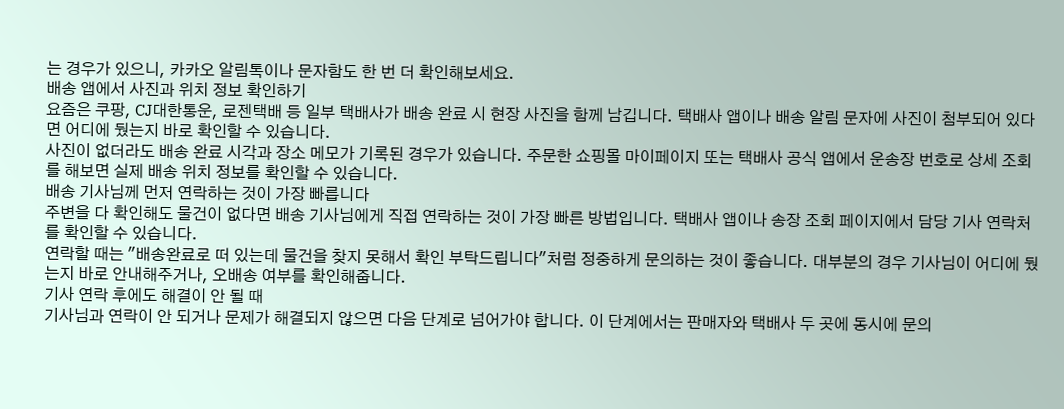는 경우가 있으니, 카카오 알림톡이나 문자함도 한 번 더 확인해보세요.
배송 앱에서 사진과 위치 정보 확인하기
요즘은 쿠팡, CJ대한통운, 로젠택배 등 일부 택배사가 배송 완료 시 현장 사진을 함께 남깁니다. 택배사 앱이나 배송 알림 문자에 사진이 첨부되어 있다면 어디에 뒀는지 바로 확인할 수 있습니다.
사진이 없더라도 배송 완료 시각과 장소 메모가 기록된 경우가 있습니다. 주문한 쇼핑몰 마이페이지 또는 택배사 공식 앱에서 운송장 번호로 상세 조회를 해보면 실제 배송 위치 정보를 확인할 수 있습니다.
배송 기사님께 먼저 연락하는 것이 가장 빠릅니다
주변을 다 확인해도 물건이 없다면 배송 기사님에게 직접 연락하는 것이 가장 빠른 방법입니다. 택배사 앱이나 송장 조회 페이지에서 담당 기사 연락처를 확인할 수 있습니다.
연락할 때는 "배송완료로 떠 있는데 물건을 찾지 못해서 확인 부탁드립니다"처럼 정중하게 문의하는 것이 좋습니다. 대부분의 경우 기사님이 어디에 뒀는지 바로 안내해주거나, 오배송 여부를 확인해줍니다.
기사 연락 후에도 해결이 안 될 때
기사님과 연락이 안 되거나 문제가 해결되지 않으면 다음 단계로 넘어가야 합니다. 이 단계에서는 판매자와 택배사 두 곳에 동시에 문의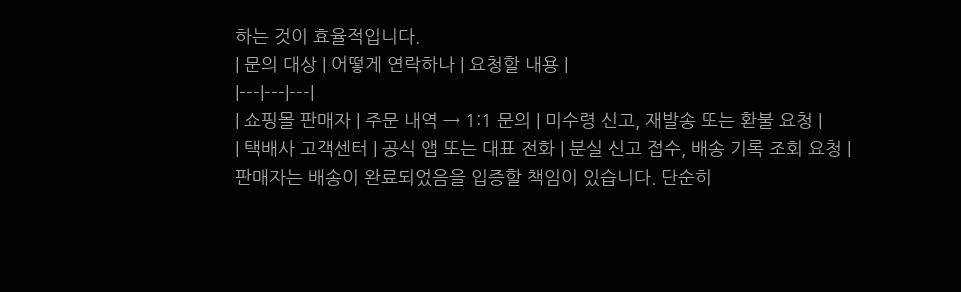하는 것이 효율적입니다.
| 문의 대상 | 어떻게 연락하나 | 요청할 내용 |
|---|---|---|
| 쇼핑몰 판매자 | 주문 내역 → 1:1 문의 | 미수령 신고, 재발송 또는 환불 요청 |
| 택배사 고객센터 | 공식 앱 또는 대표 전화 | 분실 신고 접수, 배송 기록 조회 요청 |
판매자는 배송이 완료되었음을 입증할 책임이 있습니다. 단순히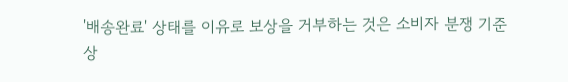'배송완료' 상태를 이유로 보상을 거부하는 것은 소비자 분쟁 기준상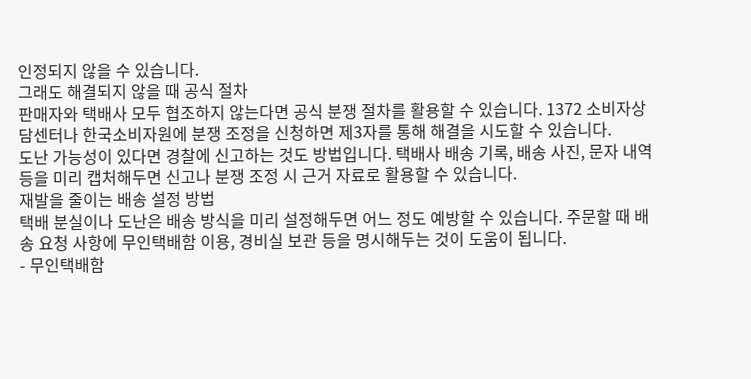인정되지 않을 수 있습니다.
그래도 해결되지 않을 때 공식 절차
판매자와 택배사 모두 협조하지 않는다면 공식 분쟁 절차를 활용할 수 있습니다. 1372 소비자상담센터나 한국소비자원에 분쟁 조정을 신청하면 제3자를 통해 해결을 시도할 수 있습니다.
도난 가능성이 있다면 경찰에 신고하는 것도 방법입니다. 택배사 배송 기록, 배송 사진, 문자 내역 등을 미리 캡처해두면 신고나 분쟁 조정 시 근거 자료로 활용할 수 있습니다.
재발을 줄이는 배송 설정 방법
택배 분실이나 도난은 배송 방식을 미리 설정해두면 어느 정도 예방할 수 있습니다. 주문할 때 배송 요청 사항에 무인택배함 이용, 경비실 보관 등을 명시해두는 것이 도움이 됩니다.
- 무인택배함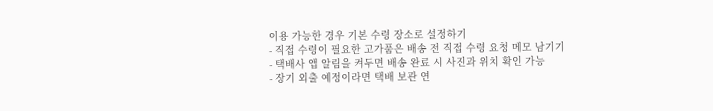이용 가능한 경우 기본 수령 장소로 설정하기
- 직접 수령이 필요한 고가품은 배송 전 직접 수령 요청 메모 남기기
- 택배사 앱 알림을 켜두면 배송 완료 시 사진과 위치 확인 가능
- 장기 외출 예정이라면 택배 보관 연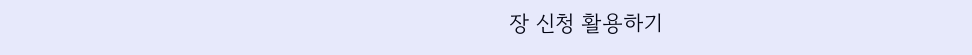장 신청 활용하기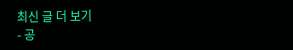최신 글 더 보기
- 공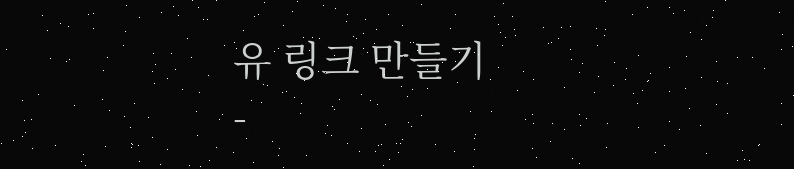유 링크 만들기
-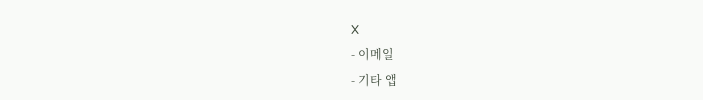X
- 이메일
- 기타 앱